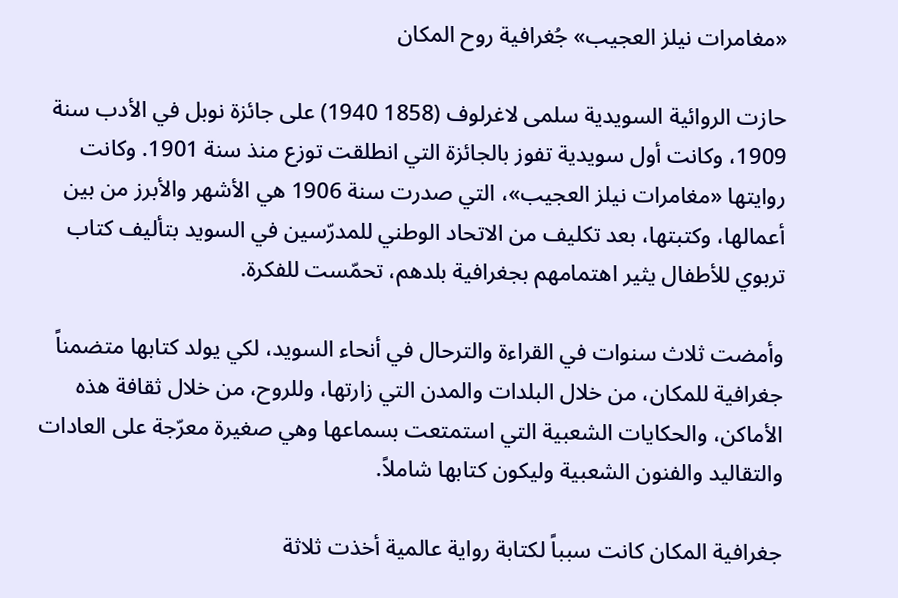«مغامرات نيلز العجيب» جُغرافية روح المكان

حازت الروائية السويدية سلمى لاغرلوف (1858 1940) على جائزة نوبل في الأدب سنة 1909، وكانت أول سويدية تفوز بالجائزة التي انطلقت توزع منذ سنة 1901. وكانت روايتها «مغامرات نيلز العجيب»، التي صدرت سنة 1906 هي الأشهر والأبرز من بين أعمالها، وكتبتها، بعد تكليف من الاتحاد الوطني للمدرّسين في السويد بتأليف كتاب تربوي للأطفال يثير اهتمامهم بجغرافية بلدهم، تحمّست للفكرة.

وأمضت ثلاث سنوات في القراءة والترحال في أنحاء السويد، لكي يولد كتابها متضمناً جغرافية للمكان، من خلال البلدات والمدن التي زارتها، وللروح، من خلال ثقافة هذه الأماكن، والحكايات الشعبية التي استمتعت بسماعها وهي صغيرة معرّجة على العادات والتقاليد والفنون الشعبية وليكون كتابها شاملاً.

جغرافية المكان كانت سبباً لكتابة رواية عالمية أخذت ثلاثة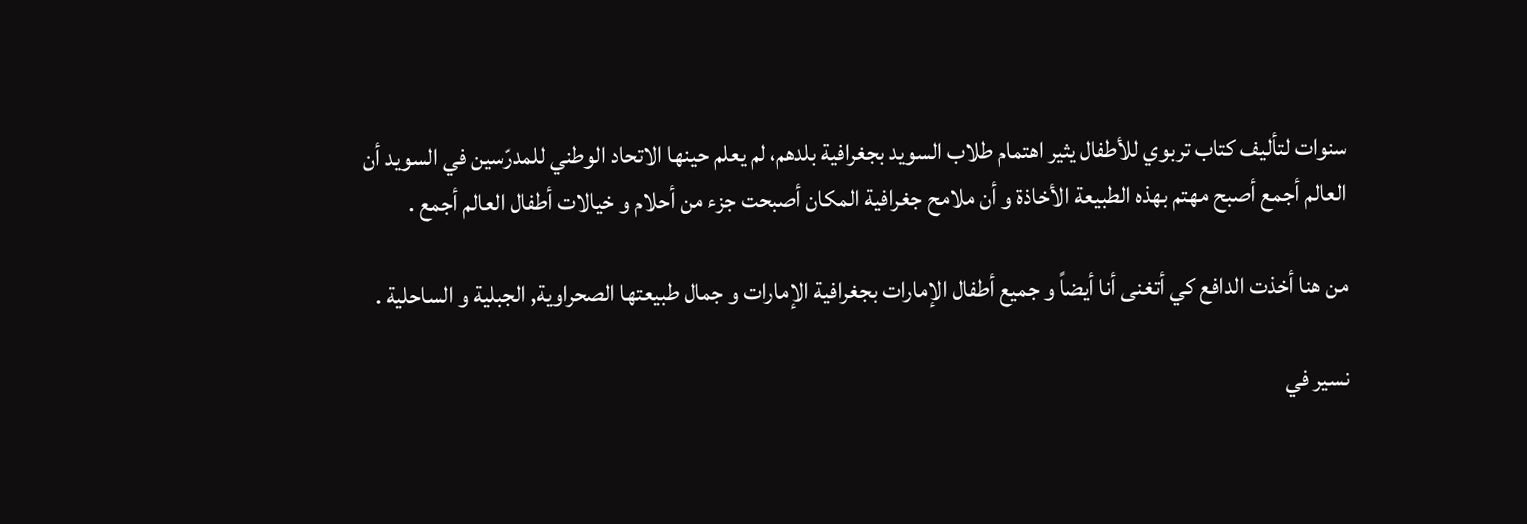سنوات لتأليف كتاب تربوي للأطفال يثير اهتمام طلاب السويد بجغرافية بلدهم، لم يعلم حينها الاتحاد الوطني للمدرّسين في السويد أن العالم أجمع أصبح مهتم بهذه الطبيعة الأخاذة و أن ملامح جغرافية المكان أصبحت جزء من أحلام و خيالات أطفال العالم أجمع .

من هنا أخذت الدافع كي أتغنى أنا أيضاً و جميع أطفال الإمارات بجغرافية الإمارات و جمال طبيعتها الصحراوية, الجبلية و الساحلية .

نسير في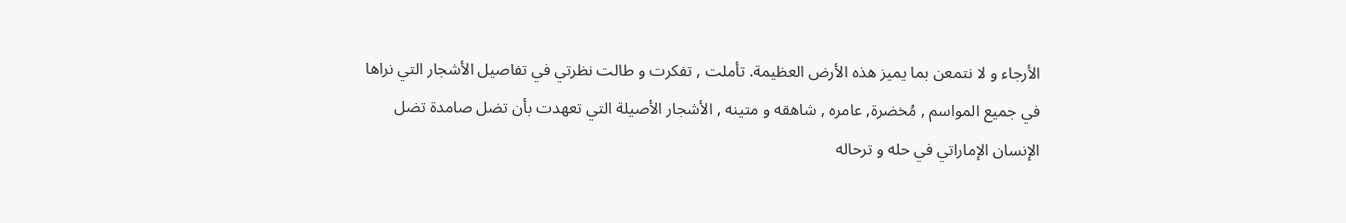الأرجاء و لا نتمعن بما يميز هذه الأرض العظيمة. تأملت , تفكرت و طالت نظرتي في تفاصيل الأشجار التي نراها في جميع المواسم , مُخضرة, عامره , شاهقه و متينه , الأشجار الأصيلة التي تعهدت بأن تضل صامدة تضل الإنسان الإماراتي في حله و ترحاله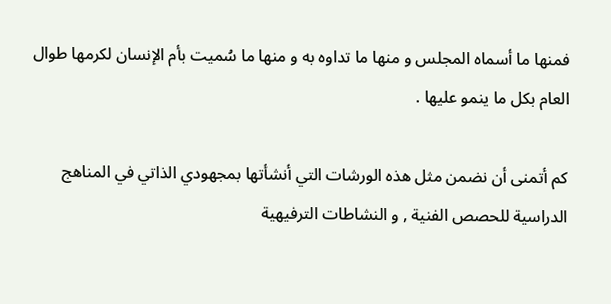فمنها ما أسماه المجلس و منها ما تداوه به و منها ما سُميت بأم الإنسان لكرمها طوال العام بكل ما ينمو عليها .

كم أتمنى أن نضمن مثل هذه الورشات التي أنشأتها بمجهودي الذاتي في المناهج الدراسية للحصص الفنية , و النشاطات الترفيهية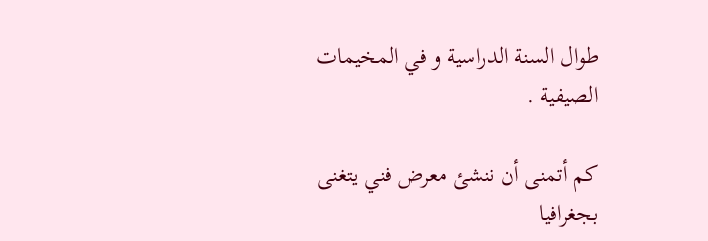طوال السنة الدراسية و في المخيمات الصيفية .

كم أتمنى أن ننشئ معرض فني يتغنى بجغرافيا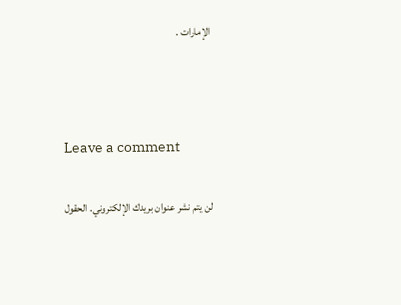الإمارات .



Leave a comment

لن يتم نشر عنوان بريدك الإلكتروني. الحقول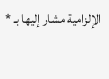الإلزامية مشار إليها بـ *